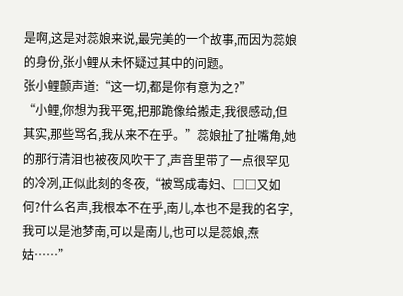是啊,这是对蕊娘来说,最完美的一个故事,而因为蕊娘的身份,张小鲤从未怀疑过其中的问题。
张小鲤颤声道:“这一切,都是你有意为之?”
“小鲤,你想为我平冤,把那跪像给搬走,我很感动,但其实,那些骂名,我从来不在乎。”蕊娘扯了扯嘴角,她的那行清泪也被夜风吹干了,声音里带了一点很罕见的冷冽,正似此刻的冬夜,“被骂成毒妇、□□又如何?什么名声,我根本不在乎,南儿,本也不是我的名字,我可以是池梦南,可以是南儿,也可以是蕊娘,焘姑……”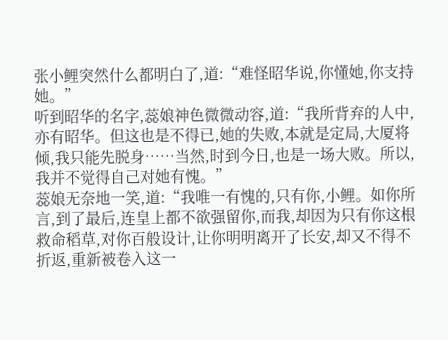张小鲤突然什么都明白了,道:“难怪昭华说,你懂她,你支持她。”
听到昭华的名字,蕊娘神色微微动容,道:“我所背弃的人中,亦有昭华。但这也是不得已,她的失败,本就是定局,大厦将倾,我只能先脱身……当然,时到今日,也是一场大败。所以,我并不觉得自己对她有愧。”
蕊娘无奈地一笑,道:“我唯一有愧的,只有你,小鲤。如你所言,到了最后,连皇上都不欲强留你,而我,却因为只有你这根救命稻草,对你百般设计,让你明明离开了长安,却又不得不折返,重新被卷入这一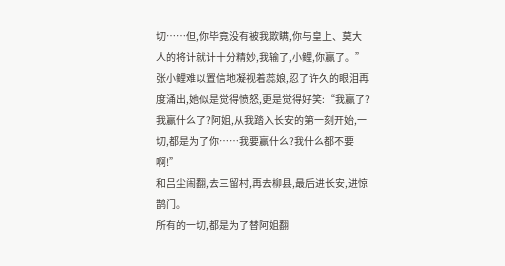切……但,你毕竟没有被我欺瞒,你与皇上、莫大人的将计就计十分精妙,我输了,小鲤,你赢了。”
张小鲤难以置信地凝视着蕊娘,忍了许久的眼泪再度涌出,她似是觉得愤怒,更是觉得好笑:“我赢了?我赢什么了?阿姐,从我踏入长安的第一刻开始,一切,都是为了你……我要赢什么?我什么都不要啊!”
和吕尘闹翻,去三留村,再去柳县,最后进长安,进惊鹊门。
所有的一切,都是为了替阿姐翻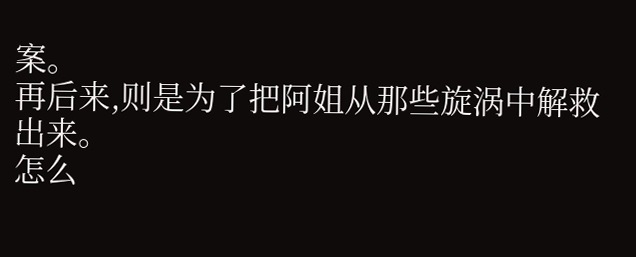案。
再后来,则是为了把阿姐从那些旋涡中解救出来。
怎么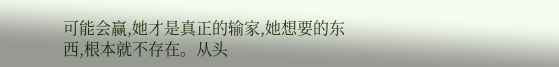可能会赢,她才是真正的输家,她想要的东西,根本就不存在。从头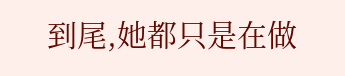到尾,她都只是在做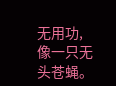无用功,像一只无头苍蝇。